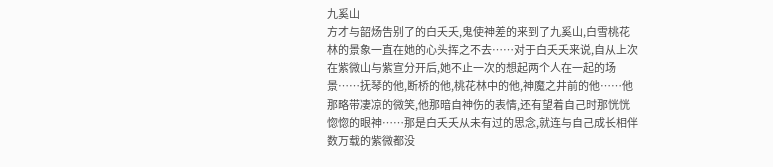九奚山
方才与韶炀告别了的白夭夭,鬼使神差的来到了九奚山,白雪桃花林的景象一直在她的心头挥之不去……对于白夭夭来说,自从上次在紫微山与紫宣分开后,她不止一次的想起两个人在一起的场景……抚琴的他,断桥的他,桃花林中的他,神魔之井前的他……他那略带凄凉的微笑,他那暗自神伤的表情,还有望着自己时那恍恍惚惚的眼神……那是白夭夭从未有过的思念,就连与自己成长相伴数万载的紫微都没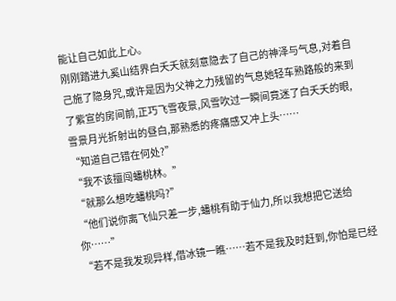能让自己如此上心。
刚刚踏进九奚山结界白夭夭就刻意隐去了自己的神泽与气息,对着自己施了隐身咒,或许是因为父神之力残留的气息她轻车熟路般的来到了紫宣的房间前,正巧飞雪夜景,风雪吹过一瞬间竟迷了白夭夭的眼,雪景月光折射出的昼白,那熟悉的疼痛感又冲上头……
“知道自己错在何处?”
“我不该擅闯蟠桃林。”
“就那么想吃蟠桃吗?”
“他们说你离飞仙只差一步,蟠桃有助于仙力,所以我想把它送给你……”
“若不是我发现异样,借冰镜一瞧……若不是我及时赶到,你怕是已经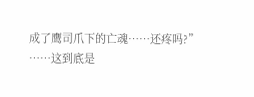成了鹰司爪下的亡魂……还疼吗?”
……这到底是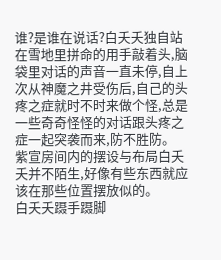谁?是谁在说话?白夭夭独自站在雪地里拼命的用手敲着头,脑袋里对话的声音一直未停,自上次从神魔之井受伤后,自己的头疼之症就时不时来做个怪,总是一些奇奇怪怪的对话跟头疼之症一起突袭而来,防不胜防。
紫宣房间内的摆设与布局白夭夭并不陌生,好像有些东西就应该在那些位置摆放似的。
白夭夭蹑手蹑脚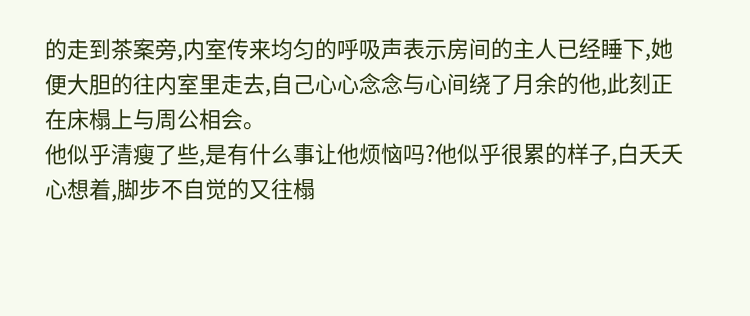的走到茶案旁,内室传来均匀的呼吸声表示房间的主人已经睡下,她便大胆的往内室里走去,自己心心念念与心间绕了月余的他,此刻正在床榻上与周公相会。
他似乎清瘦了些,是有什么事让他烦恼吗?他似乎很累的样子,白夭夭心想着,脚步不自觉的又往榻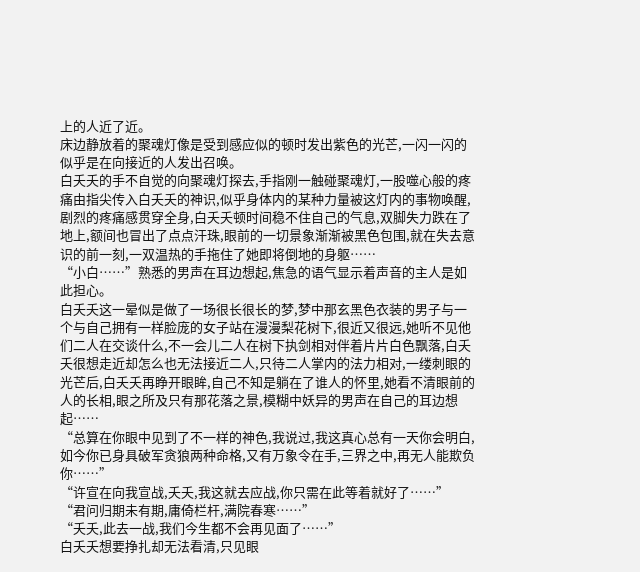上的人近了近。
床边静放着的聚魂灯像是受到感应似的顿时发出紫色的光芒,一闪一闪的似乎是在向接近的人发出召唤。
白夭夭的手不自觉的向聚魂灯探去,手指刚一触碰聚魂灯,一股噬心般的疼痛由指尖传入白夭夭的神识,似乎身体内的某种力量被这灯内的事物唤醒,剧烈的疼痛感贯穿全身,白夭夭顿时间稳不住自己的气息,双脚失力跌在了地上,额间也冒出了点点汗珠,眼前的一切景象渐渐被黑色包围,就在失去意识的前一刻,一双温热的手拖住了她即将倒地的身躯……
“小白……”熟悉的男声在耳边想起,焦急的语气显示着声音的主人是如此担心。
白夭夭这一晕似是做了一场很长很长的梦,梦中那玄黑色衣装的男子与一个与自己拥有一样脸庞的女子站在漫漫梨花树下,很近又很远,她听不见他们二人在交谈什么,不一会儿二人在树下执剑相对伴着片片白色飘落,白夭夭很想走近却怎么也无法接近二人,只待二人掌内的法力相对,一缕刺眼的光芒后,白夭夭再睁开眼眸,自己不知是躺在了谁人的怀里,她看不清眼前的人的长相,眼之所及只有那花落之景,模糊中妖异的男声在自己的耳边想起……
“总算在你眼中见到了不一样的神色,我说过,我这真心总有一天你会明白,如今你已身具破军贪狼两种命格,又有万象令在手,三界之中,再无人能欺负你……”
“许宣在向我宣战,夭夭,我这就去应战,你只需在此等着就好了……”
“君问归期未有期,庸倚栏杆,满院春寒……”
“夭夭,此去一战,我们今生都不会再见面了……”
白夭夭想要挣扎却无法看清,只见眼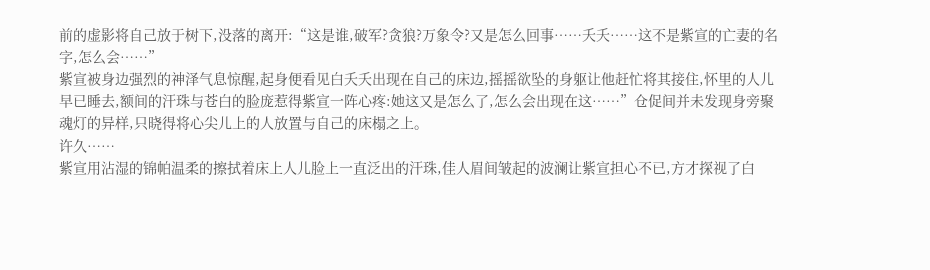前的虚影将自己放于树下,没落的离开:“这是谁,破军?贪狼?万象令?又是怎么回事……夭夭……这不是紫宣的亡妻的名字,怎么会……”
紫宣被身边强烈的神泽气息惊醒,起身便看见白夭夭出现在自己的床边,摇摇欲坠的身躯让他赶忙将其接住,怀里的人儿早已睡去,额间的汗珠与苍白的脸庞惹得紫宣一阵心疼:她这又是怎么了,怎么会出现在这……”仓促间并未发现身旁聚魂灯的异样,只晓得将心尖儿上的人放置与自己的床榻之上。
许久……
紫宣用沾湿的锦帕温柔的擦拭着床上人儿脸上一直泛出的汗珠,佳人眉间皱起的波澜让紫宣担心不已,方才探视了白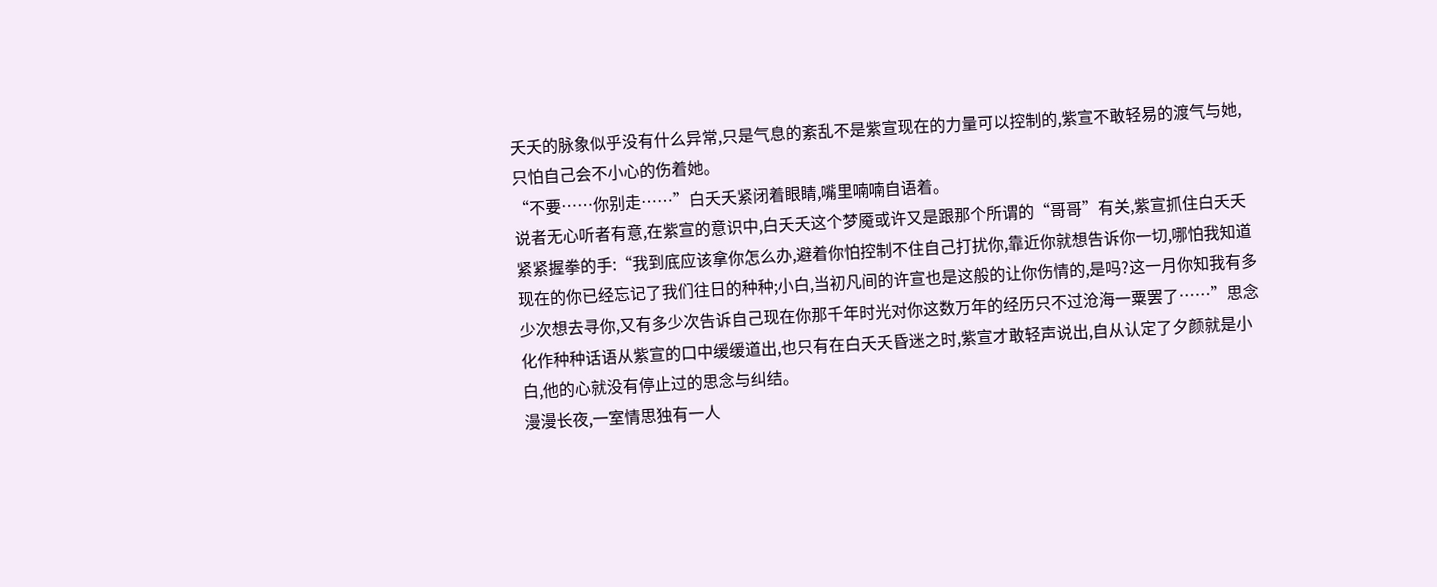夭夭的脉象似乎没有什么异常,只是气息的紊乱不是紫宣现在的力量可以控制的,紫宣不敢轻易的渡气与她,只怕自己会不小心的伤着她。
“不要……你别走……”白夭夭紧闭着眼睛,嘴里喃喃自语着。
说者无心听者有意,在紫宣的意识中,白夭夭这个梦魇或许又是跟那个所谓的“哥哥”有关,紫宣抓住白夭夭紧紧握拳的手:“我到底应该拿你怎么办,避着你怕控制不住自己打扰你,靠近你就想告诉你一切,哪怕我知道现在的你已经忘记了我们往日的种种;小白,当初凡间的许宣也是这般的让你伤情的,是吗?这一月你知我有多少次想去寻你,又有多少次告诉自己现在你那千年时光对你这数万年的经历只不过沧海一粟罢了……”思念化作种种话语从紫宣的口中缓缓道出,也只有在白夭夭昏迷之时,紫宣才敢轻声说出,自从认定了夕颜就是小白,他的心就没有停止过的思念与纠结。
漫漫长夜,一室情思独有一人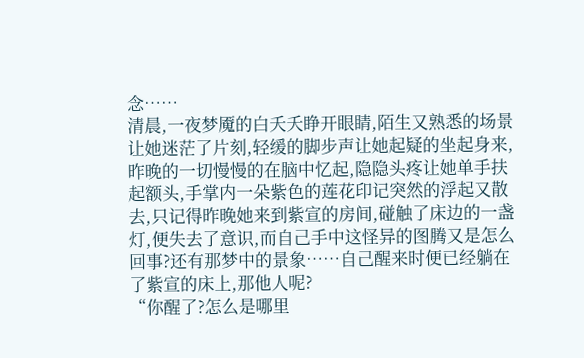念……
清晨,一夜梦魇的白夭夭睁开眼睛,陌生又熟悉的场景让她迷茫了片刻,轻缓的脚步声让她起疑的坐起身来,昨晚的一切慢慢的在脑中忆起,隐隐头疼让她单手扶起额头,手掌内一朵紫色的莲花印记突然的浮起又散去,只记得昨晚她来到紫宣的房间,碰触了床边的一盏灯,便失去了意识,而自己手中这怪异的图腾又是怎么回事?还有那梦中的景象……自己醒来时便已经躺在了紫宣的床上,那他人呢?
“你醒了?怎么是哪里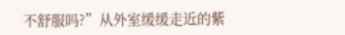不舒服吗?”从外室缓缓走近的紫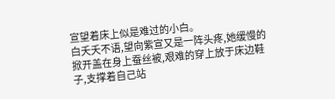宣望着床上似是难过的小白。
白夭夭不语,望向紫宣又是一阵头疼,她缓慢的掀开盖在身上蚕丝被,艰难的穿上放于床边鞋子,支撑着自己站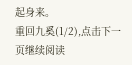起身来。
重回九奚(1/2),点击下一页继续阅读